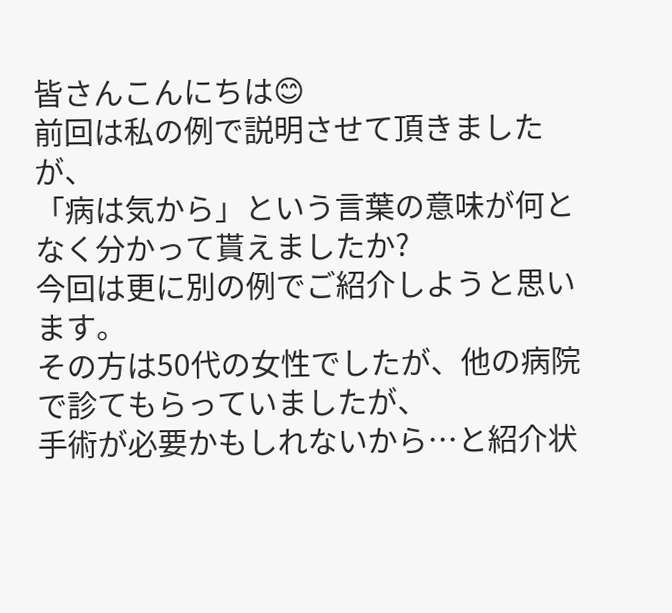皆さんこんにちは😊
前回は私の例で説明させて頂きましたが、
「病は気から」という言葉の意味が何となく分かって貰えましたか?
今回は更に別の例でご紹介しようと思います。
その方は50代の女性でしたが、他の病院で診てもらっていましたが、
手術が必要かもしれないから…と紹介状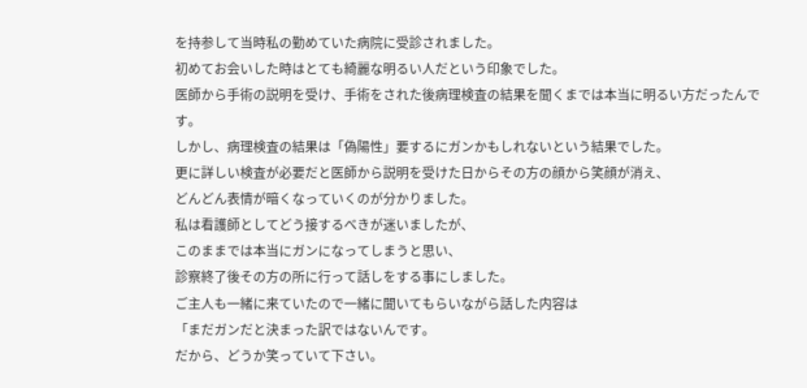を持参して当時私の勤めていた病院に受診されました。
初めてお会いした時はとても綺麗な明るい人だという印象でした。
医師から手術の説明を受け、手術をされた後病理検査の結果を聞くまでは本当に明るい方だったんです。
しかし、病理検査の結果は「偽陽性」要するにガンかもしれないという結果でした。
更に詳しい検査が必要だと医師から説明を受けた日からその方の顔から笑顔が消え、
どんどん表情が暗くなっていくのが分かりました。
私は看護師としてどう接するべきが迷いましたが、
このままでは本当にガンになってしまうと思い、
診察終了後その方の所に行って話しをする事にしました。
ご主人も一緒に来ていたので一緒に聞いてもらいながら話した内容は
「まだガンだと決まった訳ではないんです。
だから、どうか笑っていて下さい。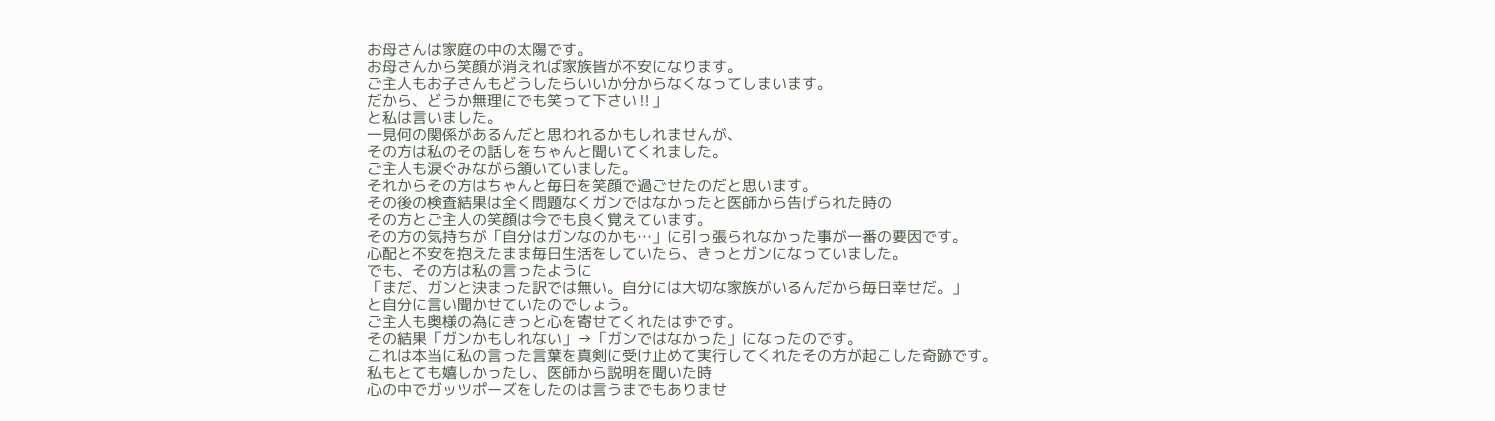お母さんは家庭の中の太陽です。
お母さんから笑顔が消えれば家族皆が不安になります。
ご主人もお子さんもどうしたらいいか分からなくなってしまいます。
だから、どうか無理にでも笑って下さい‼」
と私は言いました。
一見何の関係があるんだと思われるかもしれませんが、
その方は私のその話しをちゃんと聞いてくれました。
ご主人も涙ぐみながら頷いていました。
それからその方はちゃんと毎日を笑顔で過ごせたのだと思います。
その後の検査結果は全く問題なくガンではなかったと医師から告げられた時の
その方とご主人の笑顔は今でも良く覚えています。
その方の気持ちが「自分はガンなのかも…」に引っ張られなかった事が一番の要因です。
心配と不安を抱えたまま毎日生活をしていたら、きっとガンになっていました。
でも、その方は私の言ったように
「まだ、ガンと決まった訳では無い。自分には大切な家族がいるんだから毎日幸せだ。」
と自分に言い聞かせていたのでしょう。
ご主人も奥様の為にきっと心を寄せてくれたはずです。
その結果「ガンかもしれない」→「ガンではなかった」になったのです。
これは本当に私の言った言葉を真剣に受け止めて実行してくれたその方が起こした奇跡です。
私もとても嬉しかったし、医師から説明を聞いた時
心の中でガッツポーズをしたのは言うまでもありませ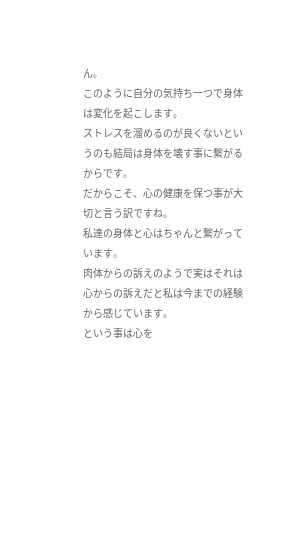ん。
このように自分の気持ち一つで身体は変化を起こします。
ストレスを溜めるのが良くないというのも結局は身体を壊す事に繋がるからです。
だからこそ、心の健康を保つ事が大切と言う訳ですね。
私達の身体と心はちゃんと繋がっています。
肉体からの訴えのようで実はそれは心からの訴えだと私は今までの経験から感じています。
という事は心を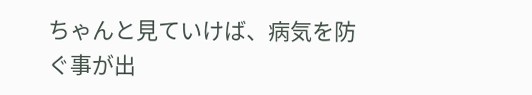ちゃんと見ていけば、病気を防ぐ事が出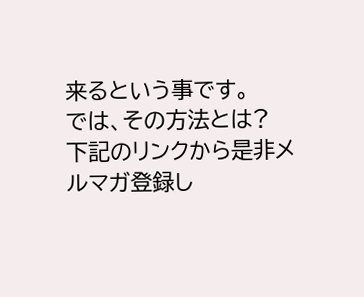来るという事です。
では、その方法とは?
下記のリンクから是非メルマガ登録し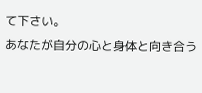て下さい。
あなたが自分の心と身体と向き合う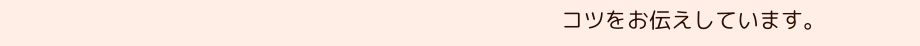コツをお伝えしています。